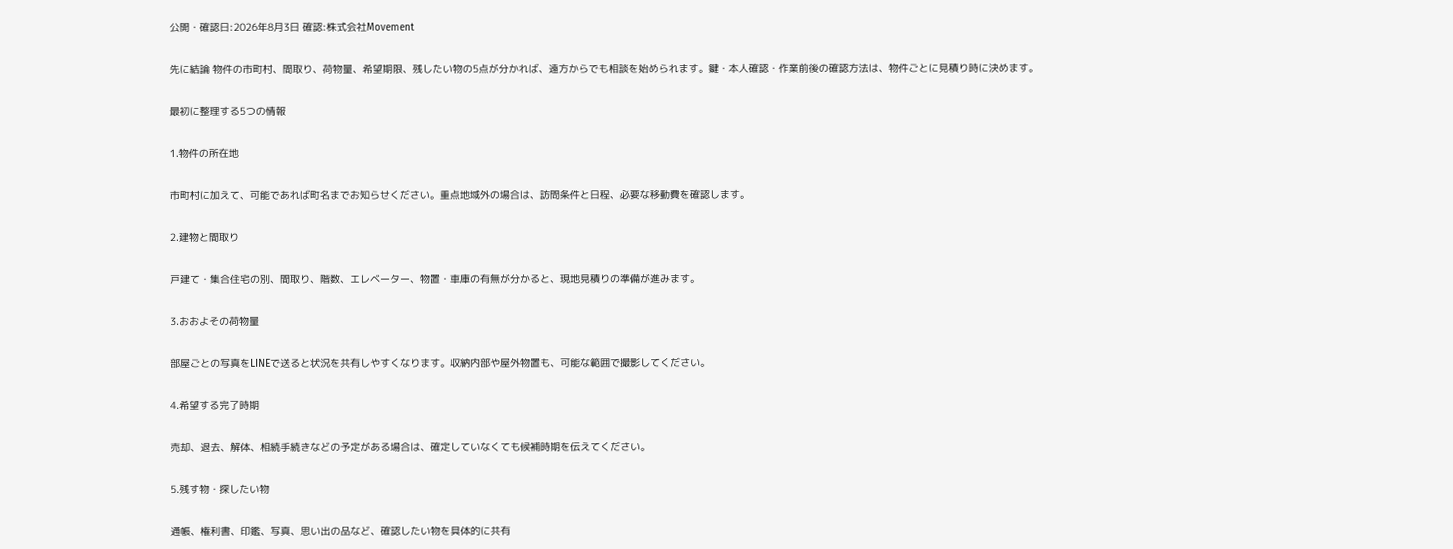公開・確認日:2026年8月3日 確認:株式会社Movement

先に結論 物件の市町村、間取り、荷物量、希望期限、残したい物の5点が分かれば、遠方からでも相談を始められます。鍵・本人確認・作業前後の確認方法は、物件ごとに見積り時に決めます。

最初に整理する5つの情報

1.物件の所在地

市町村に加えて、可能であれば町名までお知らせください。重点地域外の場合は、訪問条件と日程、必要な移動費を確認します。

2.建物と間取り

戸建て・集合住宅の別、間取り、階数、エレベーター、物置・車庫の有無が分かると、現地見積りの準備が進みます。

3.おおよその荷物量

部屋ごとの写真をLINEで送ると状況を共有しやすくなります。収納内部や屋外物置も、可能な範囲で撮影してください。

4.希望する完了時期

売却、退去、解体、相続手続きなどの予定がある場合は、確定していなくても候補時期を伝えてください。

5.残す物・探したい物

通帳、権利書、印鑑、写真、思い出の品など、確認したい物を具体的に共有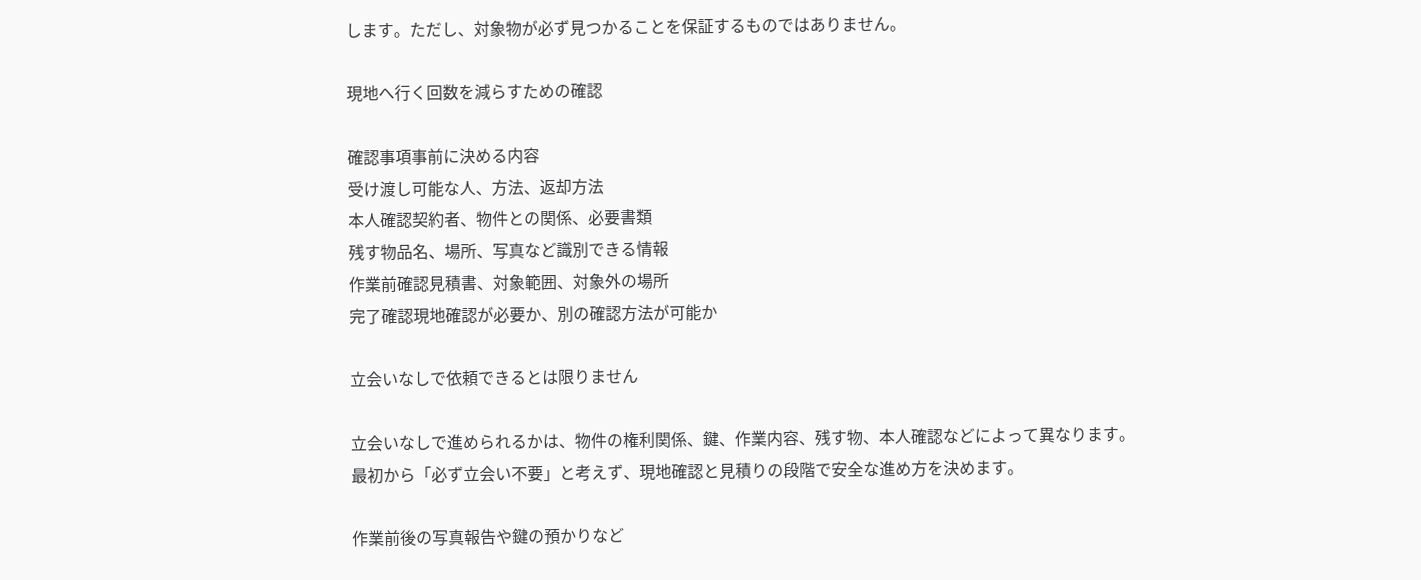します。ただし、対象物が必ず見つかることを保証するものではありません。

現地へ行く回数を減らすための確認

確認事項事前に決める内容
受け渡し可能な人、方法、返却方法
本人確認契約者、物件との関係、必要書類
残す物品名、場所、写真など識別できる情報
作業前確認見積書、対象範囲、対象外の場所
完了確認現地確認が必要か、別の確認方法が可能か

立会いなしで依頼できるとは限りません

立会いなしで進められるかは、物件の権利関係、鍵、作業内容、残す物、本人確認などによって異なります。最初から「必ず立会い不要」と考えず、現地確認と見積りの段階で安全な進め方を決めます。

作業前後の写真報告や鍵の預かりなど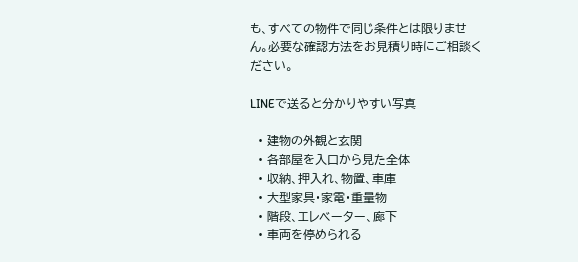も、すべての物件で同じ条件とは限りません。必要な確認方法をお見積り時にご相談ください。

LINEで送ると分かりやすい写真

  • 建物の外観と玄関
  • 各部屋を入口から見た全体
  • 収納、押入れ、物置、車庫
  • 大型家具・家電・重量物
  • 階段、エレベーター、廊下
  • 車両を停められる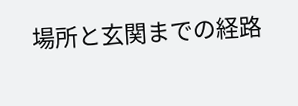場所と玄関までの経路